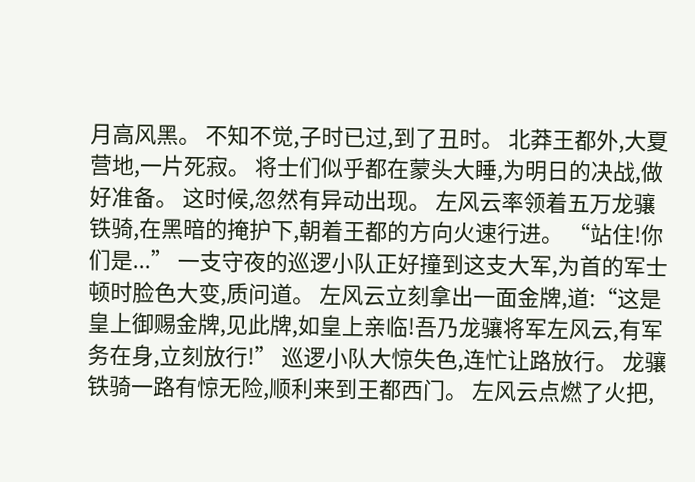月高风黑。 不知不觉,子时已过,到了丑时。 北莽王都外,大夏营地,一片死寂。 将士们似乎都在蒙头大睡,为明日的决战,做好准备。 这时候,忽然有异动出现。 左风云率领着五万龙骧铁骑,在黑暗的掩护下,朝着王都的方向火速行进。 “站住!你们是...” 一支守夜的巡逻小队正好撞到这支大军,为首的军士顿时脸色大变,质问道。 左风云立刻拿出一面金牌,道:“这是皇上御赐金牌,见此牌,如皇上亲临!吾乃龙骧将军左风云,有军务在身,立刻放行!” 巡逻小队大惊失色,连忙让路放行。 龙骧铁骑一路有惊无险,顺利来到王都西门。 左风云点燃了火把,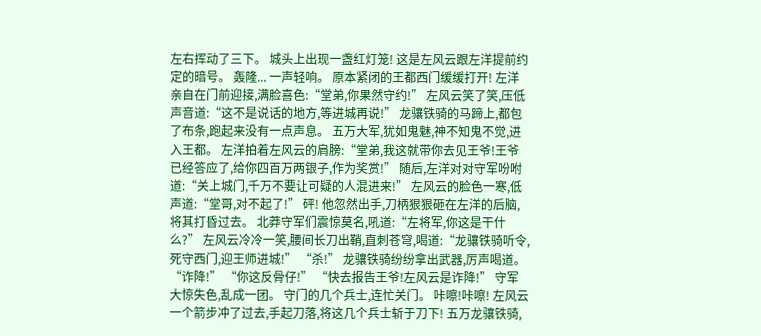左右挥动了三下。 城头上出现一盏红灯笼! 这是左风云跟左洋提前约定的暗号。 轰隆... 一声轻响。 原本紧闭的王都西门缓缓打开! 左洋亲自在门前迎接,满脸喜色:“堂弟,你果然守约!” 左风云笑了笑,压低声音道:“这不是说话的地方,等进城再说!” 龙骧铁骑的马蹄上,都包了布条,跑起来没有一点声息。 五万大军,犹如鬼魅,神不知鬼不觉,进入王都。 左洋拍着左风云的肩膀:“堂弟,我这就带你去见王爷!王爷已经答应了,给你四百万两银子,作为奖赏!” 随后,左洋对对守军吩咐道:“关上城门,千万不要让可疑的人混进来!” 左风云的脸色一寒,低声道:“堂哥,对不起了!” 砰! 他忽然出手,刀柄狠狠砸在左洋的后脑,将其打昏过去。 北莽守军们震惊莫名,吼道:“左将军,你这是干什么?” 左风云冷冷一笑,腰间长刀出鞘,直刺苍穹,喝道:“龙骧铁骑听令,死守西门,迎王师进城!” “杀!” 龙骧铁骑纷纷拿出武器,厉声喝道。 “诈降!” “你这反骨仔!” “快去报告王爷!左风云是诈降!” 守军大惊失色,乱成一团。 守门的几个兵士,连忙关门。 咔嚓!咔嚓! 左风云一个箭步冲了过去,手起刀落,将这几个兵士斩于刀下! 五万龙骧铁骑,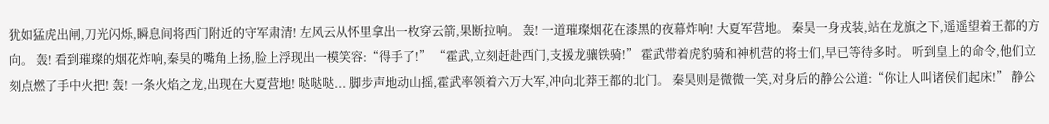犹如猛虎出闸,刀光闪烁,瞬息间将西门附近的守军肃清! 左风云从怀里拿出一枚穿云箭,果断拉响。 轰! 一道璀璨烟花在漆黑的夜幕炸响! 大夏军营地。 秦昊一身戎装,站在龙旗之下,遥遥望着王都的方向。 轰! 看到璀璨的烟花炸响,秦昊的嘴角上扬,脸上浮现出一模笑容:“得手了!” “霍武,立刻赶赴西门,支援龙骧铁骑!” 霍武带着虎豹骑和神机营的将士们,早已等待多时。 听到皇上的命令,他们立刻点燃了手中火把! 轰! 一条火焰之龙,出现在大夏营地! 哒哒哒... 脚步声地动山摇,霍武率领着六万大军,冲向北莽王都的北门。 秦昊则是微微一笑,对身后的静公公道:“你让人叫诸侯们起床!” 静公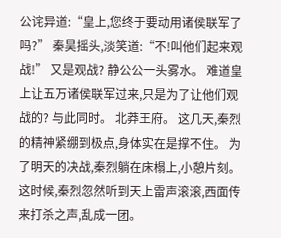公诧异道:“皇上,您终于要动用诸侯联军了吗?” 秦昊摇头,淡笑道:“不!叫他们起来观战!” 又是观战? 静公公一头雾水。 难道皇上让五万诸侯联军过来,只是为了让他们观战的? 与此同时。 北莽王府。 这几天,秦烈的精神紧绷到极点,身体实在是撑不住。 为了明天的决战,秦烈躺在床榻上,小憩片刻。 这时候,秦烈忽然听到天上雷声滚滚,西面传来打杀之声,乱成一团。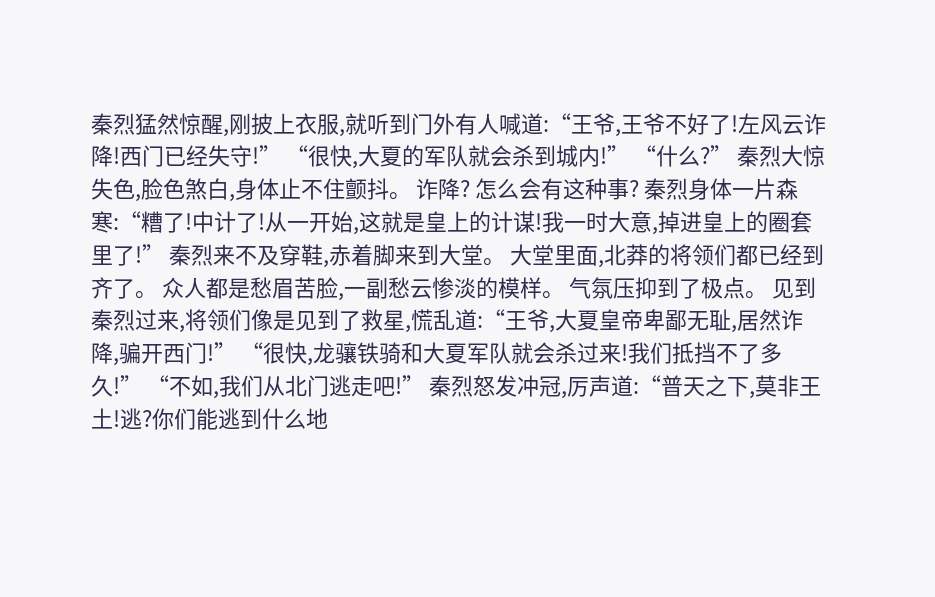秦烈猛然惊醒,刚披上衣服,就听到门外有人喊道:“王爷,王爷不好了!左风云诈降!西门已经失守!” “很快,大夏的军队就会杀到城内!” “什么?” 秦烈大惊失色,脸色煞白,身体止不住颤抖。 诈降? 怎么会有这种事? 秦烈身体一片森寒:“糟了!中计了!从一开始,这就是皇上的计谋!我一时大意,掉进皇上的圈套里了!” 秦烈来不及穿鞋,赤着脚来到大堂。 大堂里面,北莽的将领们都已经到齐了。 众人都是愁眉苦脸,一副愁云惨淡的模样。 气氛压抑到了极点。 见到秦烈过来,将领们像是见到了救星,慌乱道:“王爷,大夏皇帝卑鄙无耻,居然诈降,骗开西门!” “很快,龙骧铁骑和大夏军队就会杀过来!我们抵挡不了多久!” “不如,我们从北门逃走吧!” 秦烈怒发冲冠,厉声道:“普天之下,莫非王土!逃?你们能逃到什么地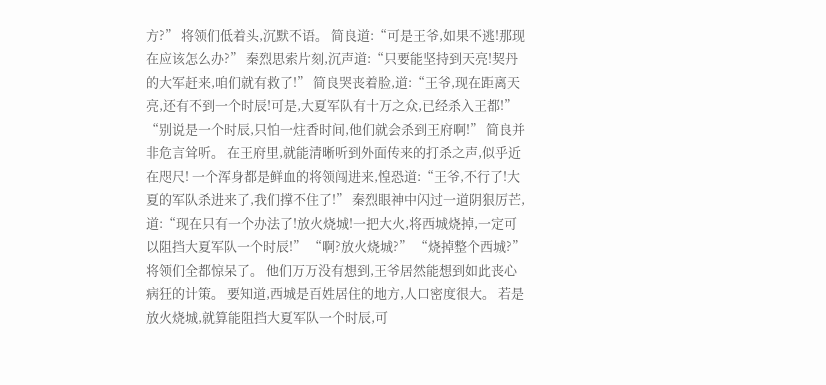方?” 将领们低着头,沉默不语。 简良道:“可是王爷,如果不逃!那现在应该怎么办?” 秦烈思索片刻,沉声道:“只要能坚持到天亮!契丹的大军赶来,咱们就有救了!” 简良哭丧着脸,道:“王爷,现在距离天亮,还有不到一个时辰!可是,大夏军队有十万之众,已经杀入王都!” “别说是一个时辰,只怕一炷香时间,他们就会杀到王府啊!” 简良并非危言耸听。 在王府里,就能清晰听到外面传来的打杀之声,似乎近在咫尺! 一个浑身都是鲜血的将领闯进来,惶恐道:“王爷,不行了!大夏的军队杀进来了,我们撑不住了!” 秦烈眼神中闪过一道阴狠厉芒,道:“现在只有一个办法了!放火烧城!一把大火,将西城烧掉,一定可以阻挡大夏军队一个时辰!” “啊?放火烧城?” “烧掉整个西城?” 将领们全都惊呆了。 他们万万没有想到,王爷居然能想到如此丧心病狂的计策。 要知道,西城是百姓居住的地方,人口密度很大。 若是放火烧城,就算能阻挡大夏军队一个时辰,可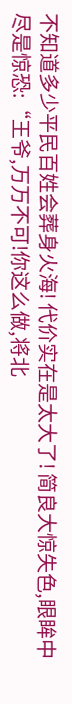不知道多少平民百姓会葬身火海! 代价实在是太大了! 简良大惊失色,眼眸中尽是惊恐:“王爷,万万不可!你这么做,将北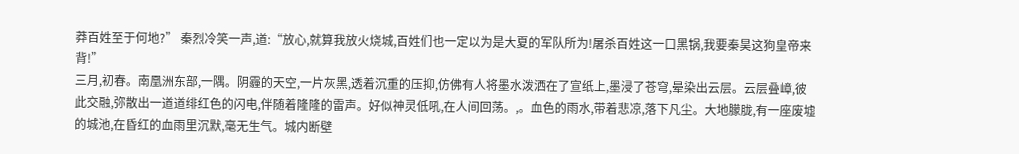莽百姓至于何地?” 秦烈冷笑一声,道:“放心,就算我放火烧城,百姓们也一定以为是大夏的军队所为!屠杀百姓这一口黑锅,我要秦昊这狗皇帝来背!”
三月,初春。南凰洲东部,一隅。阴霾的天空,一片灰黑,透着沉重的压抑,仿佛有人将墨水泼洒在了宣纸上,墨浸了苍穹,晕染出云层。云层叠嶂,彼此交融,弥散出一道道绯红色的闪电,伴随着隆隆的雷声。好似神灵低吼,在人间回荡。,。血色的雨水,带着悲凉,落下凡尘。大地朦胧,有一座废墟的城池,在昏红的血雨里沉默,毫无生气。城内断壁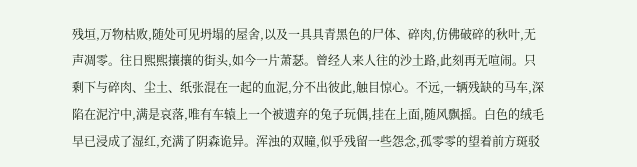残垣,万物枯败,随处可见坍塌的屋舍,以及一具具青黑色的尸体、碎肉,仿佛破碎的秋叶,无声凋零。往日熙熙攘攘的街头,如今一片萧瑟。曾经人来人往的沙土路,此刻再无喧闹。只剩下与碎肉、尘土、纸张混在一起的血泥,分不出彼此,触目惊心。不远,一辆残缺的马车,深陷在泥泞中,满是哀落,唯有车辕上一个被遗弃的兔子玩偶,挂在上面,随风飘摇。白色的绒毛早已浸成了湿红,充满了阴森诡异。浑浊的双瞳,似乎残留一些怨念,孤零零的望着前方斑驳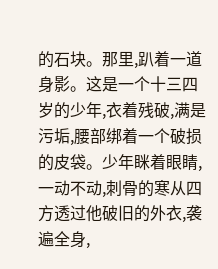的石块。那里,趴着一道身影。这是一个十三四岁的少年,衣着残破,满是污垢,腰部绑着一个破损的皮袋。少年眯着眼睛,一动不动,刺骨的寒从四方透过他破旧的外衣,袭遍全身,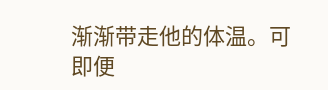渐渐带走他的体温。可即便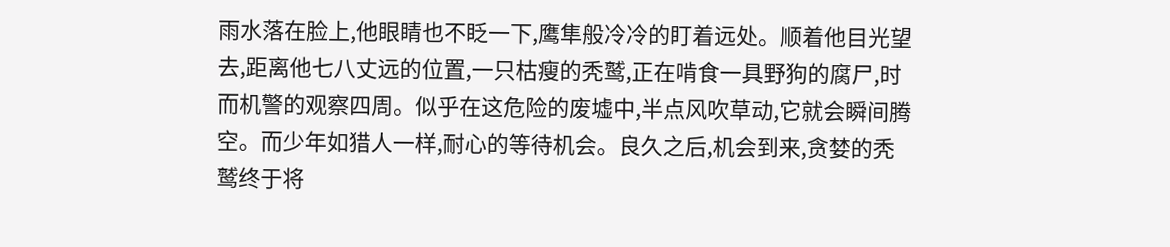雨水落在脸上,他眼睛也不眨一下,鹰隼般冷冷的盯着远处。顺着他目光望去,距离他七八丈远的位置,一只枯瘦的秃鹫,正在啃食一具野狗的腐尸,时而机警的观察四周。似乎在这危险的废墟中,半点风吹草动,它就会瞬间腾空。而少年如猎人一样,耐心的等待机会。良久之后,机会到来,贪婪的秃鹫终于将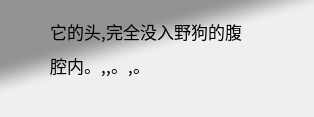它的头,完全没入野狗的腹腔内。,,。,。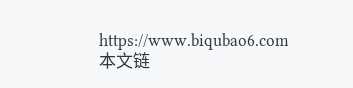https://www.biqubao6.com
本文链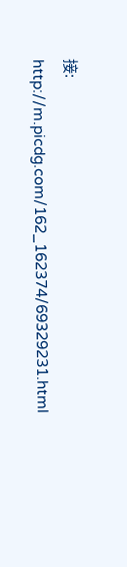接:
http://m.picdg.com/162_162374/69329231.html